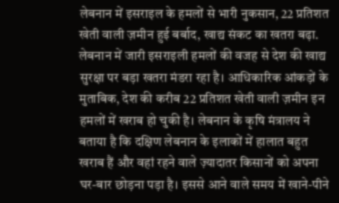लेबनान में इसराइल के हमलों से भारी नुकसान, 22 प्रतिशत खेती वाली ज़मीन हुई बर्बाद, खाद्य संकट का खतरा बढ़ा.
लेबनान में जारी इसराइली हमलों की वजह से देश की खाद्य सुरक्षा पर बड़ा खतरा मंडरा रहा है। आधिकारिक आंकड़ों के मुताबिक, देश की करीब 22 प्रतिशत खेती वाली ज़मीन इन हमलों में खराब हो चुकी है। लेबनान के कृषि मंत्रालय ने बताया है कि दक्षिण लेबनान के इलाकों में हालात बहुत खराब हैं और वहां रहने वाले ज़्यादातर किसानों को अपना घर-बार छोड़ना पड़ा है। इससे आने वाले समय में खाने-पीने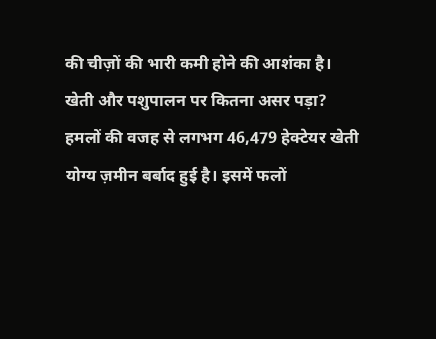की चीज़ों की भारी कमी होने की आशंका है।
खेती और पशुपालन पर कितना असर पड़ा?
हमलों की वजह से लगभग 46,479 हेक्टेयर खेती योग्य ज़मीन बर्बाद हुई है। इसमें फलों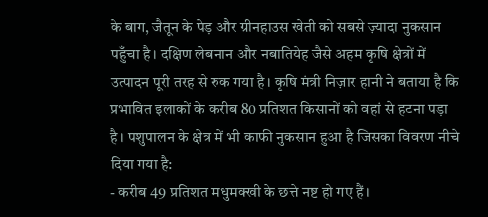के बाग, जैतून के पेड़ और ग्रीनहाउस खेती को सबसे ज़्यादा नुकसान पहुँचा है। दक्षिण लेबनान और नबातियेह जैसे अहम कृषि क्षेत्रों में उत्पादन पूरी तरह से रुक गया है। कृषि मंत्री निज़ार हानी ने बताया है कि प्रभावित इलाकों के करीब 80 प्रतिशत किसानों को वहां से हटना पड़ा है। पशुपालन के क्षेत्र में भी काफी नुकसान हुआ है जिसका विवरण नीचे दिया गया है:
- करीब 49 प्रतिशत मधुमक्खी के छत्ते नष्ट हो गए हैं।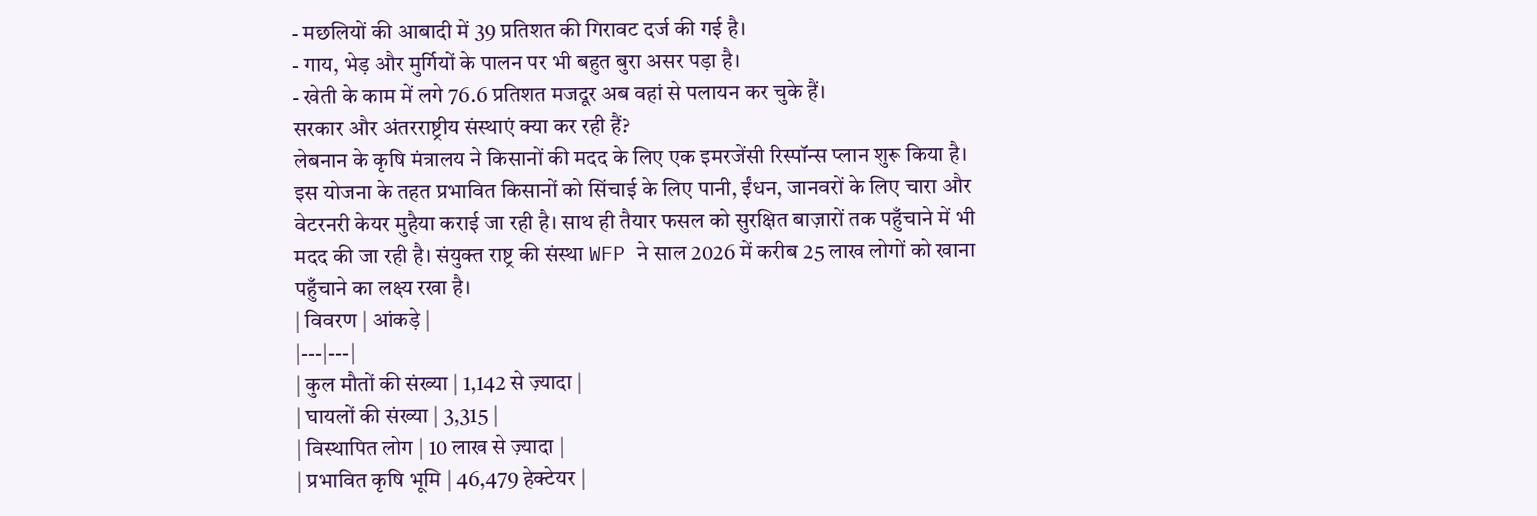- मछलियों की आबादी में 39 प्रतिशत की गिरावट दर्ज की गई है।
- गाय, भेड़ और मुर्गियों के पालन पर भी बहुत बुरा असर पड़ा है।
- खेती के काम में लगे 76.6 प्रतिशत मजदूर अब वहां से पलायन कर चुके हैं।
सरकार और अंतरराष्ट्रीय संस्थाएं क्या कर रही हैं?
लेबनान के कृषि मंत्रालय ने किसानों की मदद के लिए एक इमरजेंसी रिस्पॉन्स प्लान शुरू किया है। इस योजना के तहत प्रभावित किसानों को सिंचाई के लिए पानी, ईंधन, जानवरों के लिए चारा और वेटरनरी केयर मुहैया कराई जा रही है। साथ ही तैयार फसल को सुरक्षित बाज़ारों तक पहुँचाने में भी मदद की जा रही है। संयुक्त राष्ट्र की संस्था WFP ने साल 2026 में करीब 25 लाख लोगों को खाना पहुँचाने का लक्ष्य रखा है।
| विवरण | आंकड़े |
|---|---|
| कुल मौतों की संख्या | 1,142 से ज़्यादा |
| घायलों की संख्या | 3,315 |
| विस्थापित लोग | 10 लाख से ज़्यादा |
| प्रभावित कृषि भूमि | 46,479 हेक्टेयर |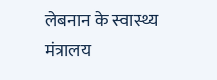लेबनान के स्वास्थ्य मंत्रालय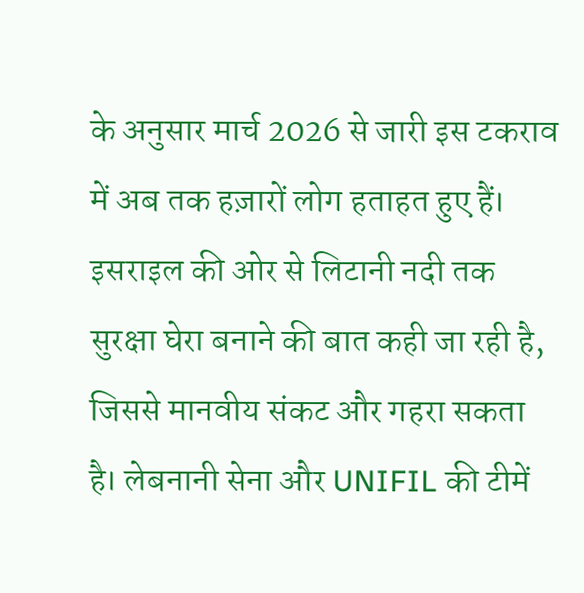के अनुसार मार्च 2026 से जारी इस टकराव में अब तक हज़ारों लोग हताहत हुए हैं। इसराइल की ओर से लिटानी नदी तक सुरक्षा घेरा बनाने की बात कही जा रही है, जिससे मानवीय संकट और गहरा सकता है। लेबनानी सेना और UNIFIL की टीमें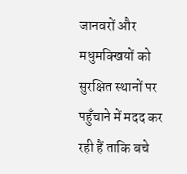जानवरों और मधुमक्खियों को सुरक्षित स्थानों पर पहुँचाने में मदद कर रही हैं ताकि बचे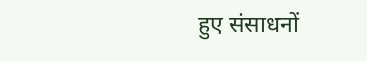हुए संसाधनों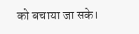को बचाया जा सके।